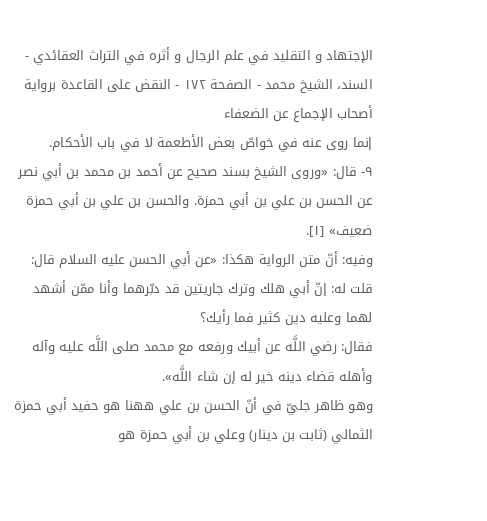الإجتهاد و التقليد في علم الرجال و أثره في التراث العقائدي - السند، الشيخ محمد - الصفحة ١٧٢ - النقض على القاعدة برواية أصحاب الإجماع عن الضعفاء
إنما روى عنه في خواصّ بعض الأطعمة لا في باب الأحكام.
٩- قال: «وروى الشيخ بسند صحيح عن أحمد بن محمد بن أبي نصر عن الحسن بن علي بن أبي حمزة. والحسن بن علي بن أبي حمزة ضعيف» [١].
وفيه: أنّ متن الرواية هكذا: «عن أبي الحسن عليه السلام قال: قلت له: إنّ أبي هلك وترك جاريتين قد دبّرهما وأنا ممّن أشهد لهما وعليه دين كثير فما رأيك؟
فقال: رضي اللَّه عن أبيك ورفعه مع محمد صلى اللَّه عليه وآله وأهله قضاء دينه خير له إن شاء اللَّه».
وهو ظاهر جليّ في أنّ الحسن بن علي ههنا هو حفيد أبي حمزة الثمالي (ثابت بن دينار) وعلي بن أبي حمزة هو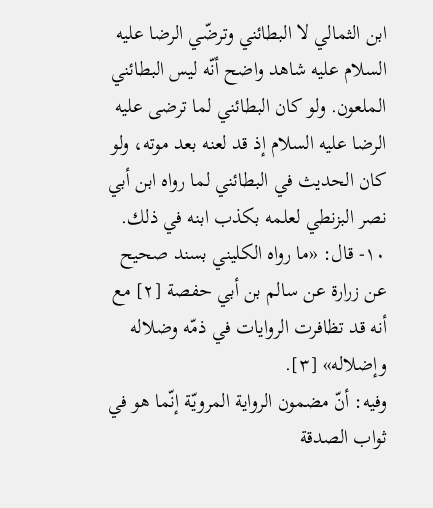ابن الثمالي لا البطائني وترضّي الرضا عليه السلام عليه شاهد واضح أنّه ليس البطائني الملعون. ولو كان البطائني لما ترضى عليه الرضا عليه السلام إذ قد لعنه بعد موته، ولو كان الحديث في البطائني لما رواه ابن أبي نصر البزنطي لعلمه بكذب ابنه في ذلك.
١٠- قال: «ما رواه الكليني بسند صحيح عن زرارة عن سالم بن أبي حفصة [٢] مع أنه قد تظافرت الروايات في ذمّه وضلاله وإضلاله» [٣].
وفيه: أنّ مضمون الرواية المرويّة إنّما هو في ثواب الصدقة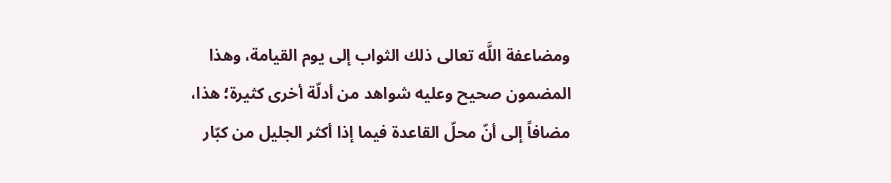ومضاعفة اللَّه تعالى ذلك الثواب إلى يوم القيامة، وهذا المضمون صحيح وعليه شواهد من أدلّة أخرى كثيرة؛ هذا، مضافاً إلى أنّ محلّ القاعدة فيما إذا أكثر الجليل من كبّار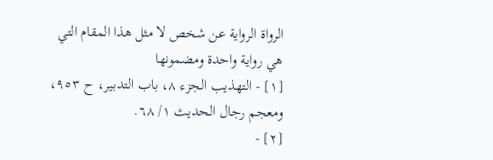الرواة الرواية عن شخص لا مثل هذا المقام التي هي رواية واحدة ومضمونها
[١] - التهذيب الجزء ٨، باب التدبير، ح ٩٥٣، ومعجم رجال الحديث ١/ ٦٨.
[٢] -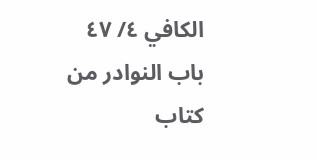الكافي ٤/ ٤٧ باب النوادر من كتاب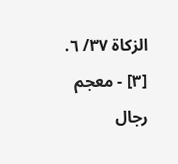الزكاة ٣٧/ ٦.
[٣] - معجم رجال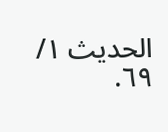الحديث ١/ ٦٩.